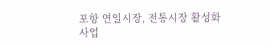포항 연일시장, 전통시장 활성화 사업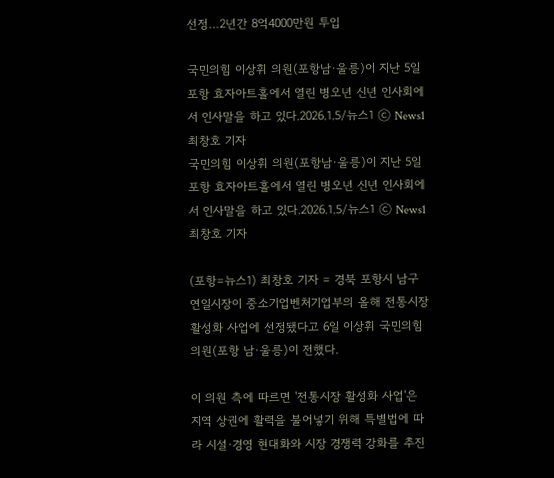선정…2년간 8억4000만원 투입

국민의힘 이상휘 의원(포항남·울릉)이 지난 5일 포항 효자아트홀에서 열린 병오년 신년 인사회에서 인사말을 하고 있다.2026.1.5/뉴스1 ⓒ News1 최창호 기자
국민의힘 이상휘 의원(포항남·울릉)이 지난 5일 포항 효자아트홀에서 열린 병오년 신년 인사회에서 인사말을 하고 있다.2026.1.5/뉴스1 ⓒ News1 최창호 기자

(포항=뉴스1) 최창호 기자 = 경북 포항시 남구 연일시장이 중소기업벤처기업부의 올해 전통시장 활성화 사업에 선정됐다고 6일 이상휘 국민의힘 의원(포항 남·울릉)이 전했다.

이 의원 측에 따르면 '전통시장 활성화 사업'은 지역 상권에 활력을 불어넣기 위해 특별법에 따라 시설·경영 현대화와 시장 경쟁력 강화를 추진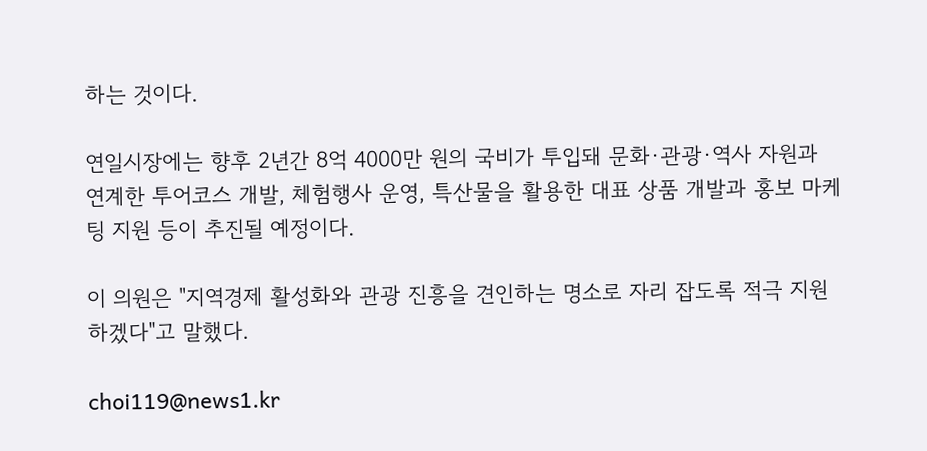하는 것이다.

연일시장에는 향후 2년간 8억 4000만 원의 국비가 투입돼 문화·관광·역사 자원과 연계한 투어코스 개발, 체험행사 운영, 특산물을 활용한 대표 상품 개발과 홍보 마케팅 지원 등이 추진될 예정이다.

이 의원은 "지역경제 활성화와 관광 진흥을 견인하는 명소로 자리 잡도록 적극 지원하겠다"고 말했다.

choi119@news1.kr